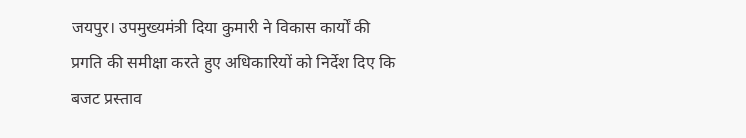जयपुर। उपमुख्यमंत्री दिया कुमारी ने विकास कार्यों की प्रगति की समीक्षा करते हुए अधिकारियों को निर्देश दिए कि बजट प्रस्ताव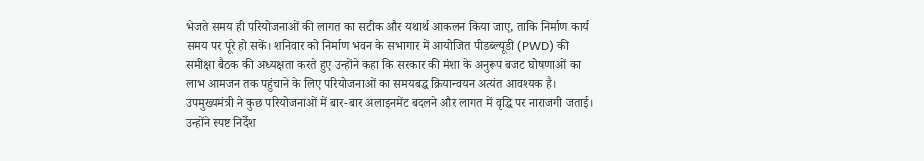भेजते समय ही परियोजनाओं की लागत का सटीक और यथार्थ आकलन किया जाए, ताकि निर्माण कार्य समय पर पूरे हो सकें। शनिवार को निर्माण भवन के सभागार में आयोजित पीडब्ल्यूडी (PWD) की समीक्षा बैठक की अध्यक्षता करते हुए उन्होंने कहा कि सरकार की मंशा के अनुरूप बजट घोषणाओं का लाभ आमजन तक पहुंचाने के लिए परियोजनाओं का समयबद्ध क्रियान्वयन अत्यंत आवश्यक है।
उपमुख्यमंत्री ने कुछ परियोजनाओं में बार-बार अलाइनमेंट बदलने और लागत में वृद्धि पर नाराजगी जताई। उन्होंने स्पष्ट निर्देश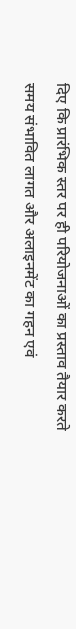दिए कि प्रारंभिक स्तर पर ही परियोजनाओं का प्रस्ताव तैयार करते समय संभावित लागत और अलाइनमेंट का गहन एवं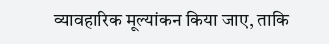व्यावहारिक मूल्यांकन किया जाए, ताकि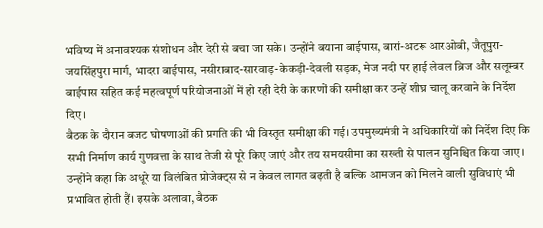भविष्य में अनावश्यक संशोधन और देरी से बचा जा सके। उन्होंने बयाना बाईपास, बारां-अटरू आरओबी, जैतूपुरा-जयसिंहपुरा मार्ग, भादरा बाईपास, नसीराबाद-सारवाड़-केकड़ी-देवली सड़क, मेज नदी पर हाई लेवल ब्रिज और सलूम्बर बाईपास सहित कई महत्वपूर्ण परियोजनाओं में हो रही देरी के कारणों की समीक्षा कर उन्हें शीघ्र चालू करवाने के निर्देश दिए।
बैठक के दौरान बजट घोषणाओं की प्रगति की भी विस्तृत समीक्षा की गई। उपमुख्यमंत्री ने अधिकारियों को निर्देश दिए कि सभी निर्माण कार्य गुणवत्ता के साथ तेजी से पूरे किए जाएं और तय समयसीमा का सख्ती से पालन सुनिश्चित किया जाए। उन्होंने कहा कि अधूरे या विलंबित प्रोजेक्ट्स से न केवल लागत बढ़ती है बल्कि आमजन को मिलने वाली सुविधाएं भी प्रभावित होती हैं। इसके अलावा, बैठक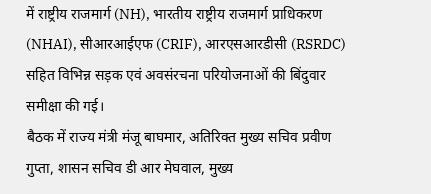में राष्ट्रीय राजमार्ग (NH), भारतीय राष्ट्रीय राजमार्ग प्राधिकरण (NHAI), सीआरआईएफ (CRIF), आरएसआरडीसी (RSRDC) सहित विभिन्न सड़क एवं अवसंरचना परियोजनाओं की बिंदुवार समीक्षा की गई।
बैठक में राज्य मंत्री मंजू बाघमार, अतिरिक्त मुख्य सचिव प्रवीण गुप्ता, शासन सचिव डी आर मेघवाल, मुख्य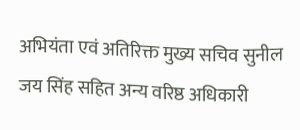अभियंता एवं अतिरिक्त मुख्य सचिव सुनील जय सिंह सहित अन्य वरिष्ठ अधिकारी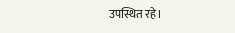उपस्थित रहे।